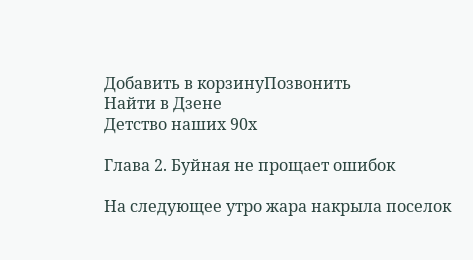Добавить в корзинуПозвонить
Найти в Дзене
Детство наших 90х

Глава 2. Буйная не прощает ошибок

На следующее утро жара накрыла поселок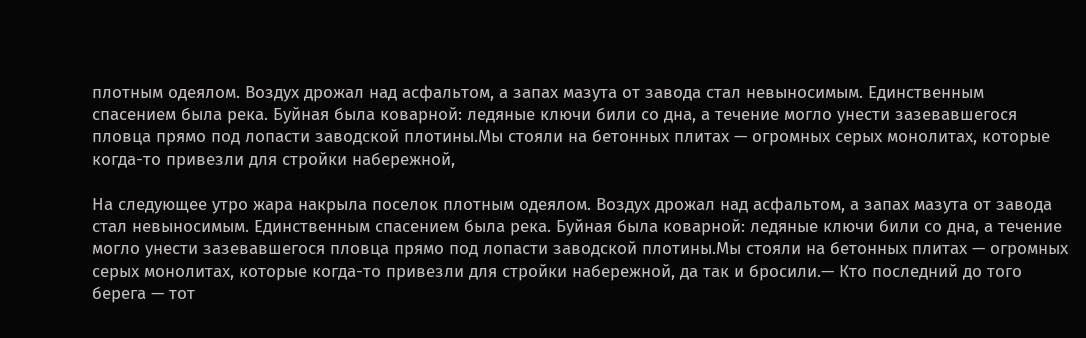плотным одеялом. Воздух дрожал над асфальтом, а запах мазута от завода стал невыносимым. Единственным спасением была река. Буйная была коварной: ледяные ключи били со дна, а течение могло унести зазевавшегося пловца прямо под лопасти заводской плотины.Мы стояли на бетонных плитах — огромных серых монолитах, которые когда-то привезли для стройки набережной,

На следующее утро жара накрыла поселок плотным одеялом. Воздух дрожал над асфальтом, а запах мазута от завода стал невыносимым. Единственным спасением была река. Буйная была коварной: ледяные ключи били со дна, а течение могло унести зазевавшегося пловца прямо под лопасти заводской плотины.Мы стояли на бетонных плитах — огромных серых монолитах, которые когда-то привезли для стройки набережной, да так и бросили.— Кто последний до того берега — тот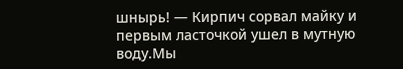шнырь! — Кирпич сорвал майку и первым ласточкой ушел в мутную воду.Мы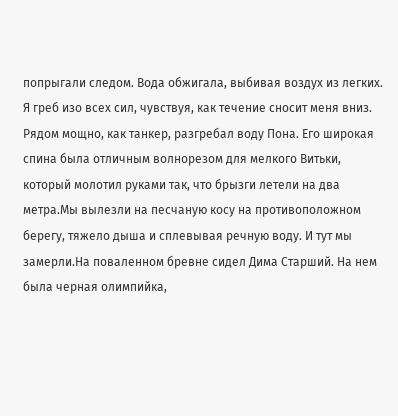попрыгали следом. Вода обжигала, выбивая воздух из легких. Я греб изо всех сил, чувствуя, как течение сносит меня вниз. Рядом мощно, как танкер, разгребал воду Пона. Его широкая спина была отличным волнорезом для мелкого Витьки, который молотил руками так, что брызги летели на два метра.Мы вылезли на песчаную косу на противоположном берегу, тяжело дыша и сплевывая речную воду. И тут мы замерли.На поваленном бревне сидел Дима Старший. На нем была черная олимпийка,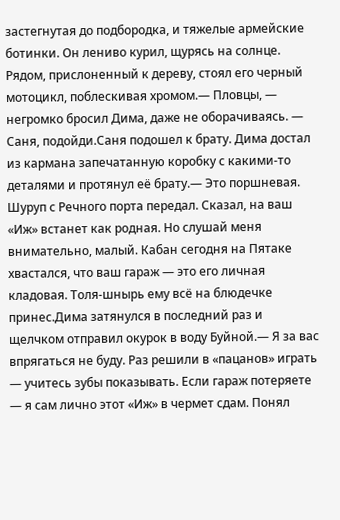застегнутая до подбородка, и тяжелые армейские ботинки. Он лениво курил, щурясь на солнце. Рядом, прислоненный к дереву, стоял его черный мотоцикл, поблескивая хромом.— Пловцы, — негромко бросил Дима, даже не оборачиваясь. — Саня, подойди.Саня подошел к брату. Дима достал из кармана запечатанную коробку с какими-то деталями и протянул её брату.— Это поршневая. Шуруп с Речного порта передал. Сказал, на ваш «Иж» встанет как родная. Но слушай меня внимательно, малый. Кабан сегодня на Пятаке хвастался, что ваш гараж — это его личная кладовая. Толя-шнырь ему всё на блюдечке принес.Дима затянулся в последний раз и щелчком отправил окурок в воду Буйной.— Я за вас впрягаться не буду. Раз решили в «пацанов» играть — учитесь зубы показывать. Если гараж потеряете — я сам лично этот «Иж» в чермет сдам. Понял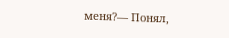меня?— Понял,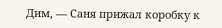Дим, — Саня прижал коробку к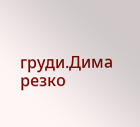груди.Дима резко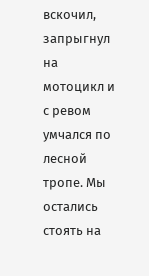вскочил, запрыгнул на мотоцикл и с ревом умчался по лесной тропе. Мы остались стоять на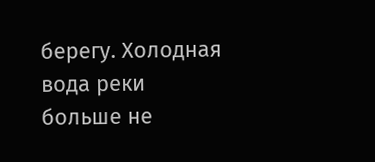берегу. Холодная вода реки больше не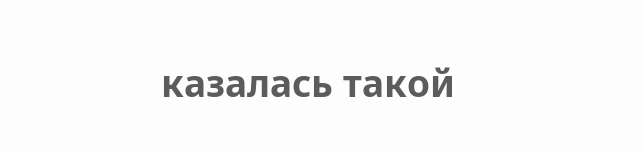казалась такой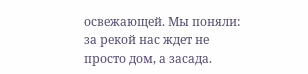освежающей. Мы поняли: за рекой нас ждет не просто дом, а засада.